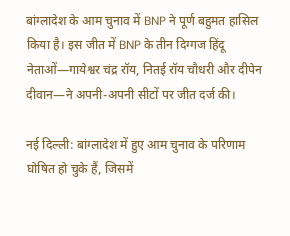बांग्लादेश के आम चुनाव में BNP ने पूर्ण बहुमत हासिल किया है। इस जीत में BNP के तीन दिग्गज हिंदू नेताओं—गायेश्वर चंद्र रॉय, नितई रॉय चौधरी और दीपेन दीवान—ने अपनी-अपनी सीटों पर जीत दर्ज की।

नई दिल्ली: बांग्लादेश में हुए आम चुनाव के परिणाम घोषित हो चुके हैं, जिसमें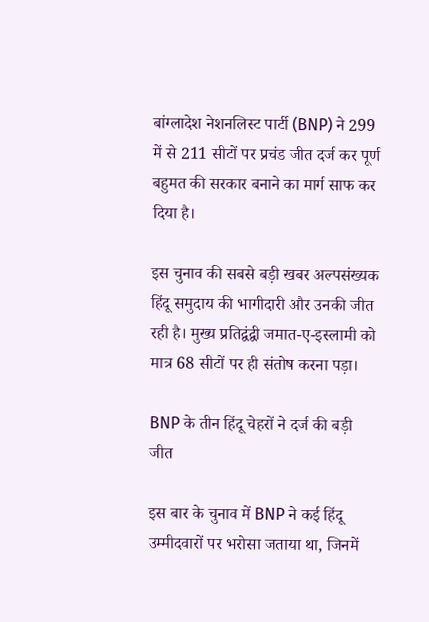बांग्लादेश नेशनलिस्ट पार्टी (BNP) ने 299 में से 211 सीटों पर प्रचंड जीत दर्ज कर पूर्ण बहुमत की सरकार बनाने का मार्ग साफ कर दिया है।

इस चुनाव की सबसे बड़ी खबर अल्पसंख्यक हिंदू समुदाय की भागीदारी और उनकी जीत रही है। मुख्य प्रतिद्वंद्वी जमात-ए-इस्लामी को मात्र 68 सीटों पर ही संतोष करना पड़ा।

BNP के तीन हिंदू चेहरों ने दर्ज की बड़ी जीत

इस बार के चुनाव में BNP ने कई हिंदू उम्मीदवारों पर भरोसा जताया था, जिनमें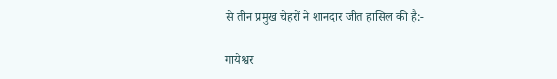से तीन प्रमुख चेहरों ने शानदार जीत हासिल की है:-

गायेश्वर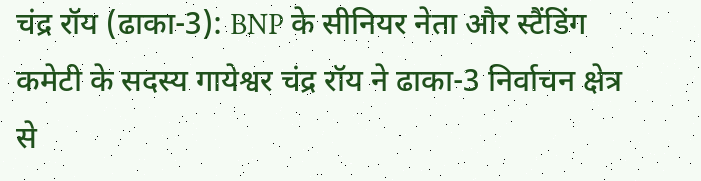चंद्र रॉय (ढाका-3): BNP के सीनियर नेता और स्टैंडिंग कमेटी के सदस्य गायेश्वर चंद्र रॉय ने ढाका-3 निर्वाचन क्षेत्र से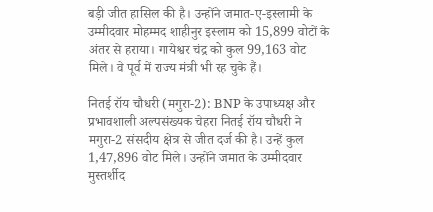बड़ी जीत हासिल की है। उन्होंने जमात-ए-इस्लामी के उम्मीदवार मोहम्मद शाहीनुर इस्लाम को 15,899 वोटों के अंतर से हराया। गायेश्वर चंद्र को कुल 99,163 वोट मिले। वे पूर्व में राज्य मंत्री भी रह चुके हैं।

नितई रॉय चौधरी (मगुरा-2): BNP के उपाध्यक्ष और प्रभावशाली अल्पसंख्यक चेहरा नितई रॉय चौधरी ने मगुरा-2 संसदीय क्षेत्र से जीत दर्ज की है। उन्हें कुल 1,47,896 वोट मिले। उन्होंने जमात के उम्मीदवार मुस्तर्शीद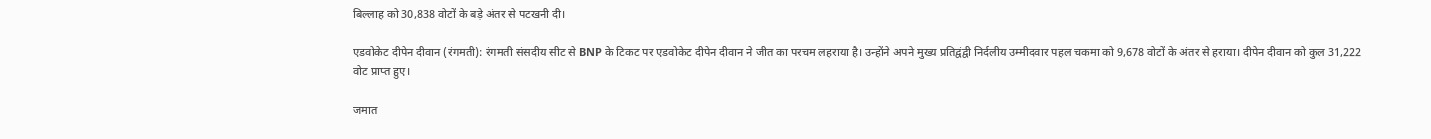बिल्लाह को 30,838 वोटों के बड़े अंतर से पटखनी दी।

एडवोकेट दीपेन दीवान (रंगमती): रंगमती संसदीय सीट से BNP के टिकट पर एडवोकेट दीपेन दीवान ने जीत का परचम लहराया है। उन्होंने अपने मुख्य प्रतिद्वंद्वी निर्दलीय उम्मीदवार पहल चकमा को 9,678 वोटों के अंतर से हराया। दीपेन दीवान को कुल 31,222 वोट प्राप्त हुए।

जमात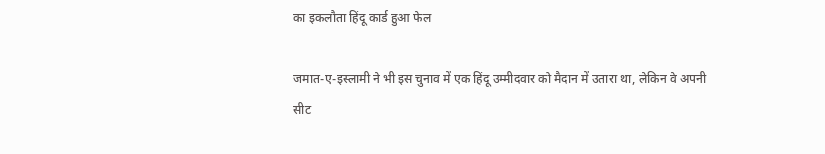का इकलौता हिंदू कार्ड हुआ फेल

जमात-ए-इस्लामी ने भी इस चुनाव में एक हिंदू उम्मीदवार को मैदान में उतारा था, लेकिन वे अपनी सीट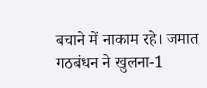बचाने में नाकाम रहे। जमात गठबंधन ने खुलना-1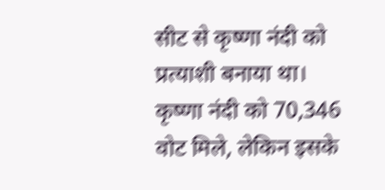सीट से कृष्णा नंदी को प्रत्याशी बनाया था। कृष्णा नंदी को 70,346 वोट मिले, लेकिन इसके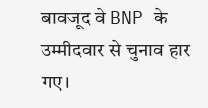बावजूद वे BNP के उम्मीदवार से चुनाव हार गए।